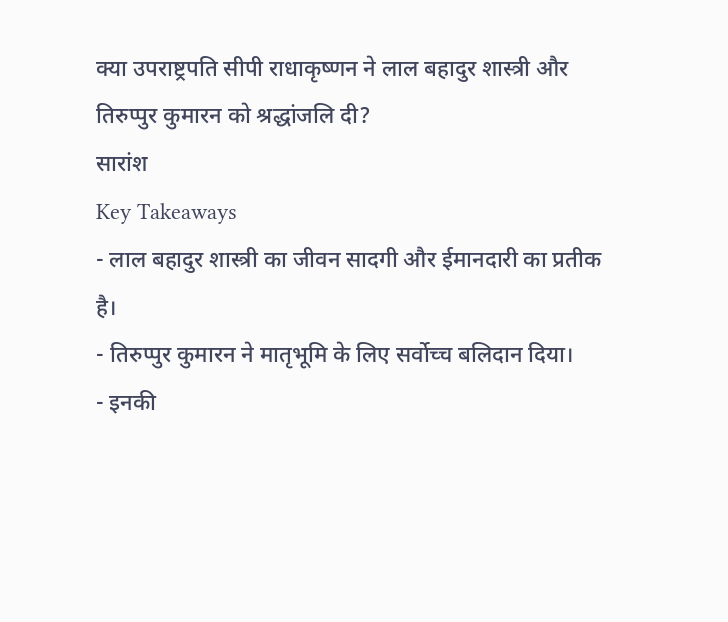क्या उपराष्ट्रपति सीपी राधाकृष्णन ने लाल बहादुर शास्त्री और तिरुप्पुर कुमारन को श्रद्धांजलि दी?
सारांश
Key Takeaways
- लाल बहादुर शास्त्री का जीवन सादगी और ईमानदारी का प्रतीक है।
- तिरुप्पुर कुमारन ने मातृभूमि के लिए सर्वोच्च बलिदान दिया।
- इनकी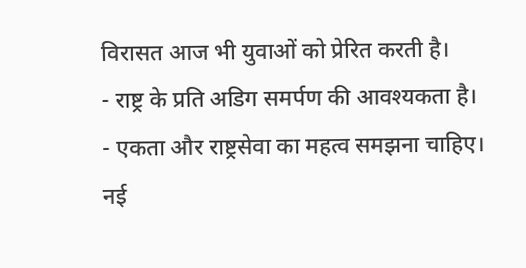विरासत आज भी युवाओं को प्रेरित करती है।
- राष्ट्र के प्रति अडिग समर्पण की आवश्यकता है।
- एकता और राष्ट्रसेवा का महत्व समझना चाहिए।
नई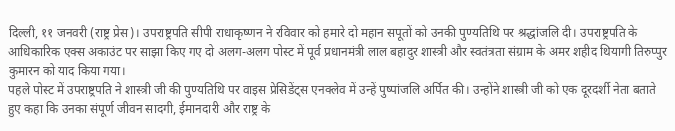दिल्ली, ११ जनवरी (राष्ट्र प्रेस)। उपराष्ट्रपति सीपी राधाकृष्णन ने रविवार को हमारे दो महान सपूतों को उनकी पुण्यतिथि पर श्रद्धांजलि दी। उपराष्ट्रपति के आधिकारिक एक्स अकाउंट पर साझा किए गए दो अलग-अलग पोस्ट में पूर्व प्रधानमंत्री लाल बहादुर शास्त्री और स्वतंत्रता संग्राम के अमर शहीद थियागी तिरुप्पुर कुमारन को याद किया गया।
पहले पोस्ट में उपराष्ट्रपति ने शास्त्री जी की पुण्यतिथि पर वाइस प्रेसिडेंट्स एनक्लेव में उन्हें पुष्पांजलि अर्पित की। उन्होंने शास्त्री जी को एक दूरदर्शी नेता बताते हुए कहा कि उनका संपूर्ण जीवन सादगी, ईमानदारी और राष्ट्र के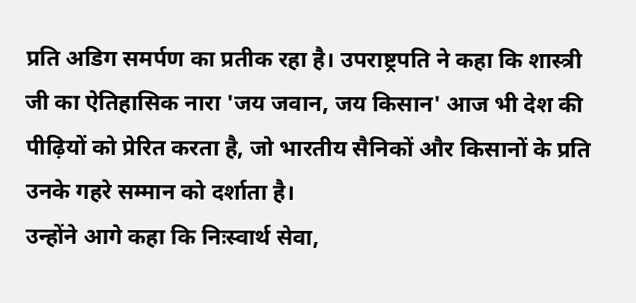प्रति अडिग समर्पण का प्रतीक रहा है। उपराष्ट्रपति ने कहा कि शास्त्री जी का ऐतिहासिक नारा 'जय जवान, जय किसान' आज भी देश की पीढ़ियों को प्रेरित करता है, जो भारतीय सैनिकों और किसानों के प्रति उनके गहरे सम्मान को दर्शाता है।
उन्होंने आगे कहा कि निःस्वार्थ सेवा,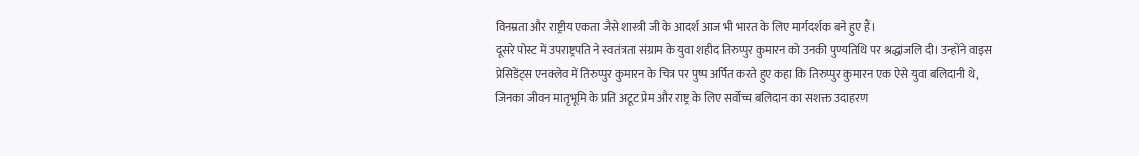विनम्रता और राष्ट्रीय एकता जैसे शास्त्री जी के आदर्श आज भी भारत के लिए मार्गदर्शक बने हुए हैं।
दूसरे पोस्ट में उपराष्ट्रपति ने स्वतंत्रता संग्राम के युवा शहीद तिरुप्पुर कुमारन को उनकी पुण्यतिथि पर श्रद्धांजलि दी। उन्होंने वाइस प्रेसिडेंट्स एनक्लेव में तिरुप्पुर कुमारन के चित्र पर पुष्प अर्पित करते हुए कहा कि तिरुप्पुर कुमारन एक ऐसे युवा बलिदानी थे, जिनका जीवन मातृभूमि के प्रति अटूट प्रेम और राष्ट्र के लिए सर्वोच्च बलिदान का सशक्त उदाहरण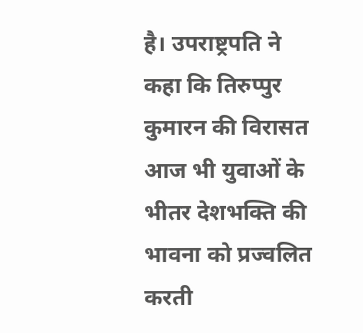है। उपराष्ट्रपति ने कहा कि तिरुप्पुर कुमारन की विरासत आज भी युवाओं के भीतर देशभक्ति की भावना को प्रज्वलित करती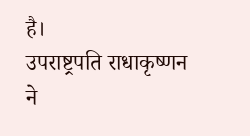है।
उपराष्ट्रपति राधाकृष्णन ने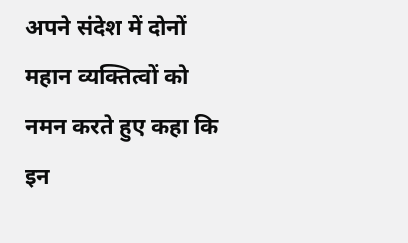अपने संदेश में दोनों महान व्यक्तित्वों को नमन करते हुए कहा कि इन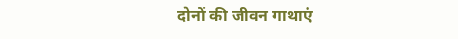दोनों की जीवन गाथाएं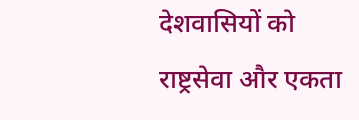देशवासियों को राष्ट्रसेवा और एकता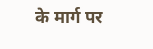के मार्ग पर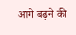आगे बढ़ने की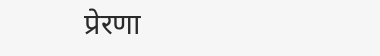प्रेरणा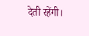देती रहेंगी।